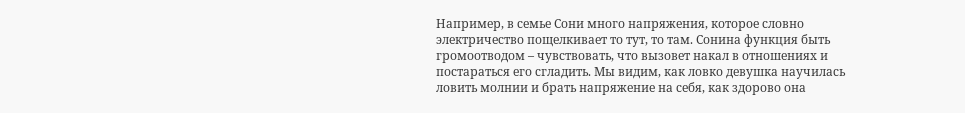Например, в семье Сони много напряжения, которое словно электричество пощелкивает то тут, то там. Сонина функция быть громоотводом – чувствовать, что вызовет накал в отношениях и постараться его сгладить. Мы видим, как ловко девушка научилась ловить молнии и брать напряжение на себя, как здорово она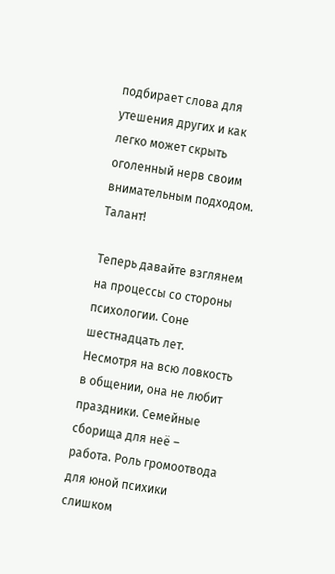подбирает слова для утешения других и как легко может скрыть оголенный нерв своим внимательным подходом. Талант!

Теперь давайте взглянем на процессы со стороны психологии. Соне шестнадцать лет. Несмотря на всю ловкость в общении, она не любит праздники. Семейные сборища для неё – работа. Роль громоотвода для юной психики слишком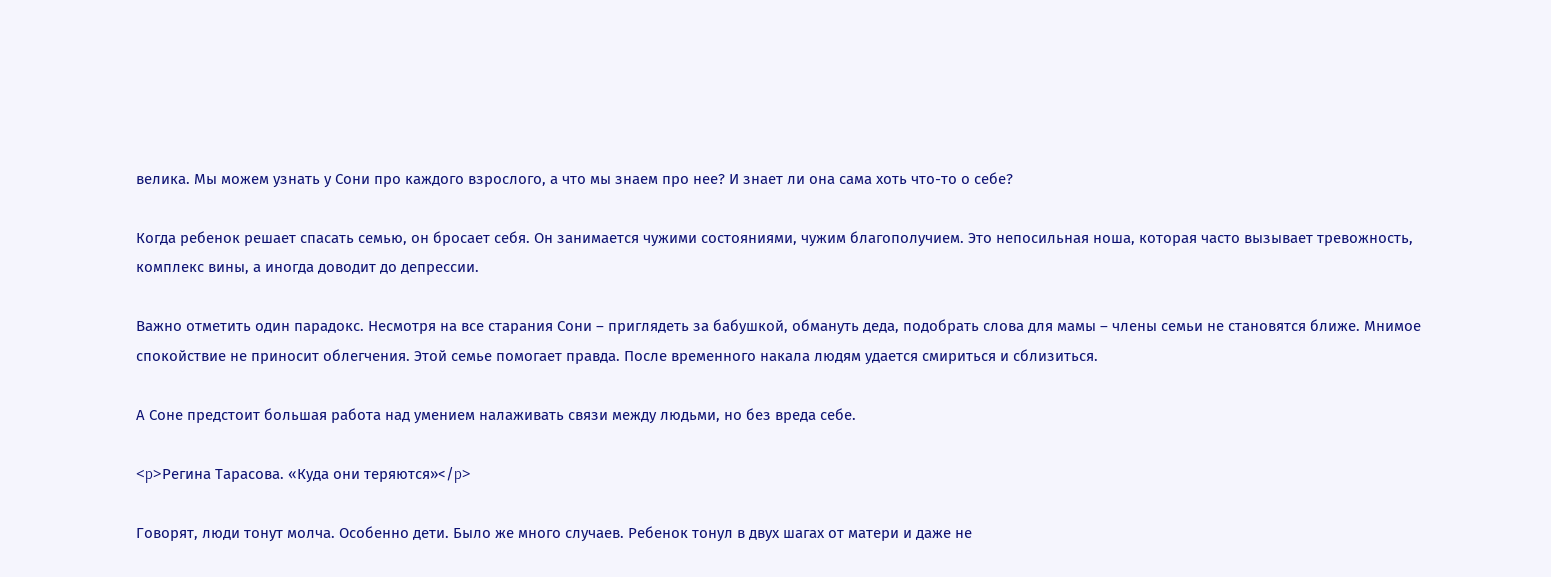велика. Мы можем узнать у Сони про каждого взрослого, а что мы знаем про нее? И знает ли она сама хоть что-то о себе?

Когда ребенок решает спасать семью, он бросает себя. Он занимается чужими состояниями, чужим благополучием. Это непосильная ноша, которая часто вызывает тревожность, комплекс вины, а иногда доводит до депрессии.

Важно отметить один парадокс. Несмотря на все старания Сони – приглядеть за бабушкой, обмануть деда, подобрать слова для мамы – члены семьи не становятся ближе. Мнимое спокойствие не приносит облегчения. Этой семье помогает правда. После временного накала людям удается смириться и сблизиться.

А Соне предстоит большая работа над умением налаживать связи между людьми, но без вреда себе.

<p>Регина Тарасова. «Куда они теряются»</p>

Говорят, люди тонут молча. Особенно дети. Было же много случаев. Ребенок тонул в двух шагах от матери и даже не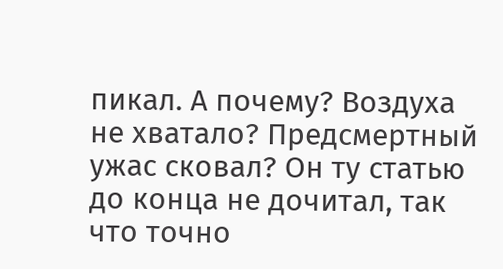пикал. А почему? Воздуха не хватало? Предсмертный ужас сковал? Он ту статью до конца не дочитал, так что точно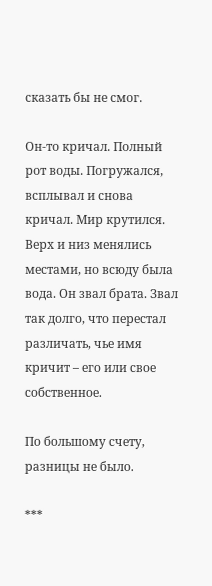сказать бы не смог.

Он-то кричал. Полный рот воды. Погружался, всплывал и снова кричал. Мир крутился. Верх и низ менялись местами, но всюду была вода. Он звал брата. Звал так долго, что перестал различать, чье имя кричит – его или свое собственное.

По большому счету, разницы не было.

***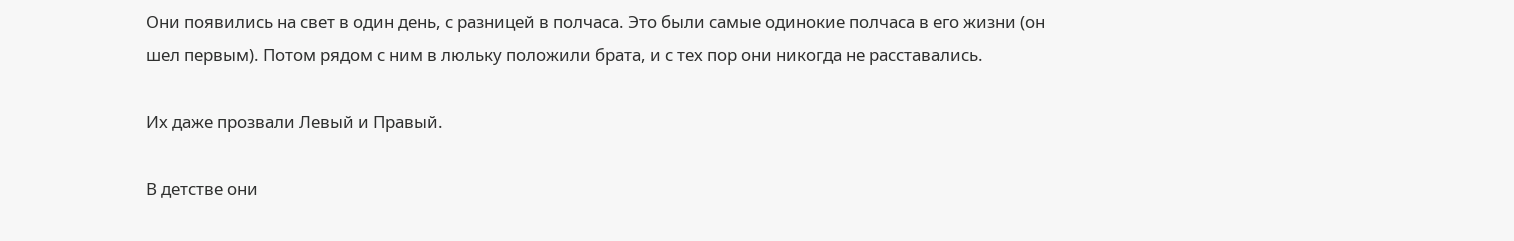Они появились на свет в один день, с разницей в полчаса. Это были самые одинокие полчаса в его жизни (он шел первым). Потом рядом с ним в люльку положили брата, и с тех пор они никогда не расставались.

Их даже прозвали Левый и Правый.

В детстве они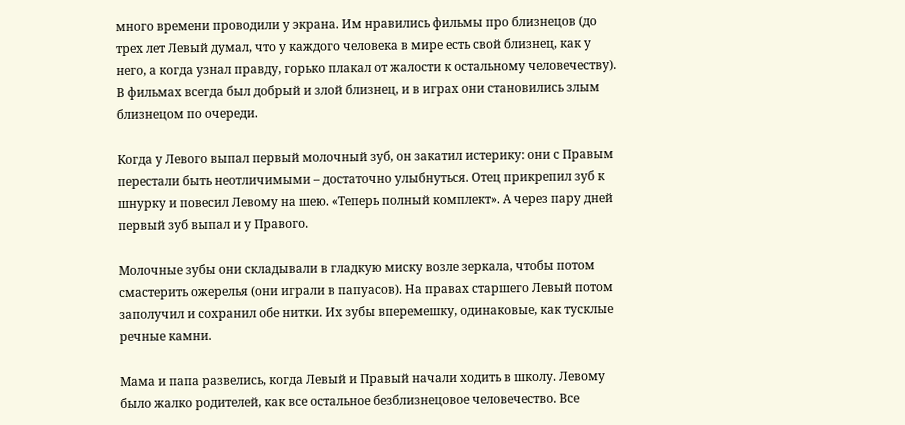много времени проводили у экрана. Им нравились фильмы про близнецов (до трех лет Левый думал, что у каждого человека в мире есть свой близнец, как у него, а когда узнал правду, горько плакал от жалости к остальному человечеству). В фильмах всегда был добрый и злой близнец, и в играх они становились злым близнецом по очереди.

Когда у Левого выпал первый молочный зуб, он закатил истерику: они с Правым перестали быть неотличимыми – достаточно улыбнуться. Отец прикрепил зуб к шнурку и повесил Левому на шею. «Теперь полный комплект». А через пару дней первый зуб выпал и у Правого.

Молочные зубы они складывали в гладкую миску возле зеркала, чтобы потом смастерить ожерелья (они играли в папуасов). На правах старшего Левый потом заполучил и сохранил обе нитки. Их зубы вперемешку, одинаковые, как тусклые речные камни.

Мама и папа развелись, когда Левый и Правый начали ходить в школу. Левому было жалко родителей, как все остальное безблизнецовое человечество. Все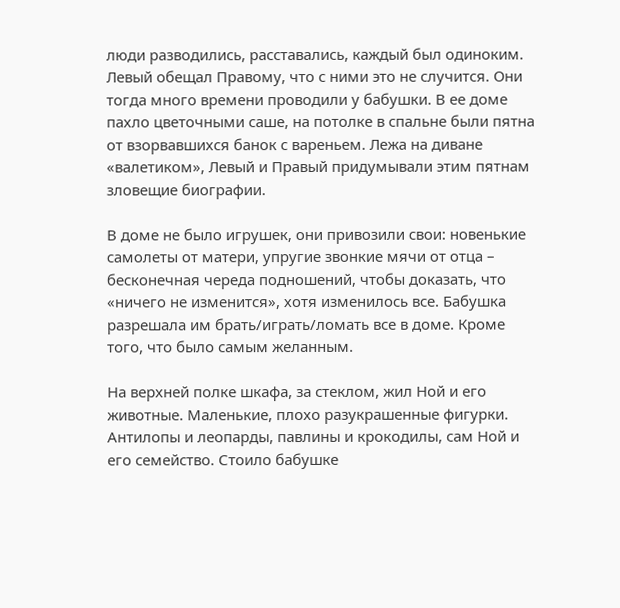люди разводились, расставались, каждый был одиноким. Левый обещал Правому, что с ними это не случится. Они тогда много времени проводили у бабушки. В ее доме пахло цветочными саше, на потолке в спальне были пятна от взорвавшихся банок с вареньем. Лежа на диване «валетиком», Левый и Правый придумывали этим пятнам зловещие биографии.

В доме не было игрушек, они привозили свои: новенькие самолеты от матери, упругие звонкие мячи от отца – бесконечная череда подношений, чтобы доказать, что «ничего не изменится», хотя изменилось все. Бабушка разрешала им брать/играть/ломать все в доме. Кроме того, что было самым желанным.

На верхней полке шкафа, за стеклом, жил Ной и его животные. Маленькие, плохо разукрашенные фигурки. Антилопы и леопарды, павлины и крокодилы, сам Ной и его семейство. Стоило бабушке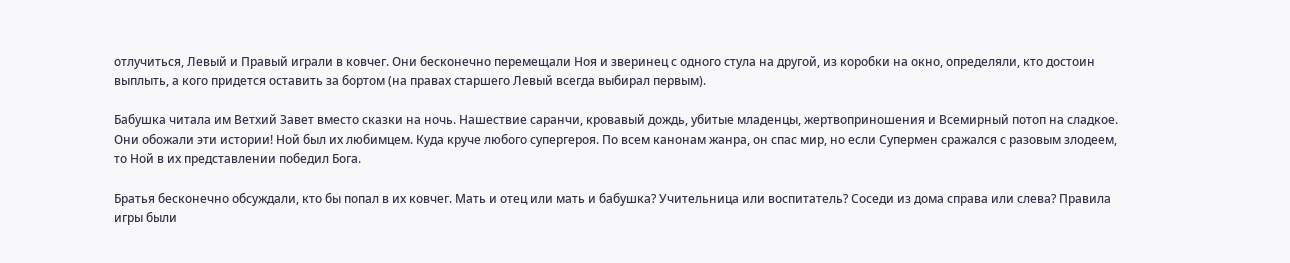отлучиться, Левый и Правый играли в ковчег. Они бесконечно перемещали Ноя и зверинец с одного стула на другой, из коробки на окно, определяли, кто достоин выплыть, а кого придется оставить за бортом (на правах старшего Левый всегда выбирал первым).

Бабушка читала им Ветхий Завет вместо сказки на ночь. Нашествие саранчи, кровавый дождь, убитые младенцы, жертвоприношения и Всемирный потоп на сладкое. Они обожали эти истории! Ной был их любимцем. Куда круче любого супергероя. По всем канонам жанра, он спас мир, но если Супермен сражался с разовым злодеем, то Ной в их представлении победил Бога.

Братья бесконечно обсуждали, кто бы попал в их ковчег. Мать и отец или мать и бабушка? Учительница или воспитатель? Соседи из дома справа или слева? Правила игры были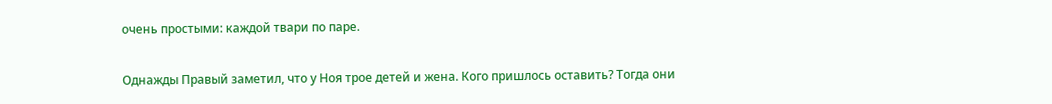очень простыми: каждой твари по паре.

Однажды Правый заметил, что у Ноя трое детей и жена. Кого пришлось оставить? Тогда они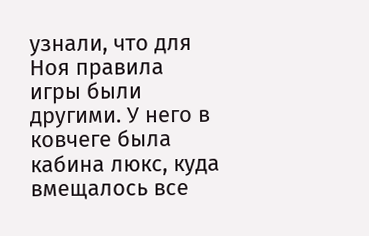узнали, что для Ноя правила игры были другими. У него в ковчеге была кабина люкс, куда вмещалось все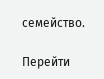семейство.

Перейти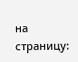на страницу: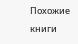Похожие книги